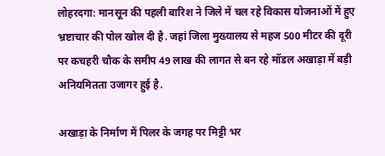लोहरदगा: मानसून की पहली बारिश ने जिले में चल रहे विकास योजनाओं में हुए भ्रष्टाचार की पोल खोल दी है. जहां जिला मुख्यालय से महज 500 मीटर की दूरी पर कचहरी चौक के समीप 49 लाख की लागत से बन रहे मॉडल अखाड़ा में बड़ी अनियमितता उजागर हुई है.

अखाड़ा के निर्माण में पिलर के जगह पर मिट्टी भर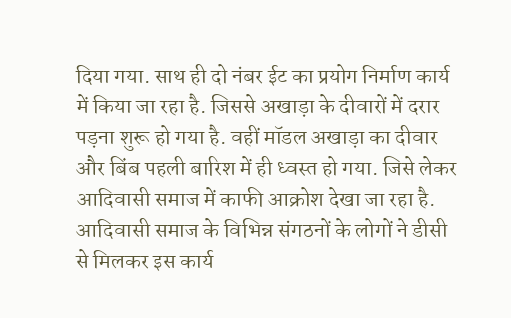दिया गया. साथ ही दो नंबर ईट का प्रयोग निर्माण कार्य में किया जा रहा है. जिससे अखाड़ा के दीवारों में दरार पड़ना शुरू हो गया है. वहीं मॉडल अखाड़ा का दीवार और बिंब पहली बारिश में ही ध्वस्त हो गया. जिसे लेकर आदिवासी समाज में काफी आक्रोश देखा जा रहा है. आदिवासी समाज के विभिन्न संगठनों के लोगों ने डीसी से मिलकर इस कार्य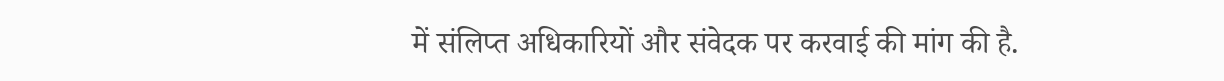में संलिप्त अधिकारियों और संवेदक पर करवाई की मांग की है.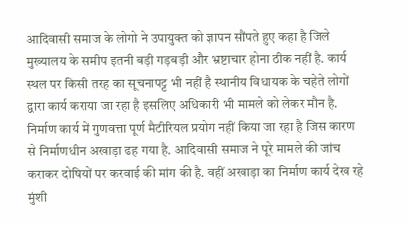आदिवासी समाज के लोगो ने उपायुक्त को ज्ञापन सौंपते हुए कहा है जिले मुख्यालय के समीप इतनी बड़ी गड़बड़ी और भ्रष्टाचार होना ठीक नहीं है. कार्य स्थल पर किसी तरह का सूचनापट्ट भी नहीं है स्थानीय विधायक के चहेते लोगों द्वारा कार्य कराया जा रहा है इसलिए अधिकारी भी मामले को लेकर मौन है. निर्माण कार्य में गुणवत्ता पूर्ण मैटीरियल प्रयोग नहीं किया जा रहा है जिस कारण से निर्माणधीन अखाड़ा ढह गया है. आदिवासी समाज ने पूरे मामले की जांच कराकर दोषियों पर करवाई की मांग की है. वहीं अखाड़ा का निर्माण कार्य देख रहे मुंशी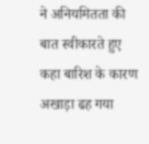ने अनियमितता की बात स्वीकारते हुए कहा बारिश के कारण अखाड़ा ढह गया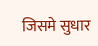जिसमे सुधार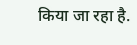किया जा रहा है.